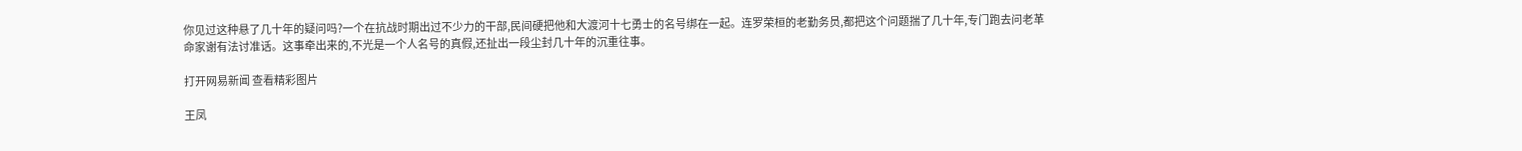你见过这种悬了几十年的疑问吗?一个在抗战时期出过不少力的干部,民间硬把他和大渡河十七勇士的名号绑在一起。连罗荣桓的老勤务员,都把这个问题揣了几十年,专门跑去问老革命家谢有法讨准话。这事牵出来的,不光是一个人名号的真假,还扯出一段尘封几十年的沉重往事。

打开网易新闻 查看精彩图片

王凤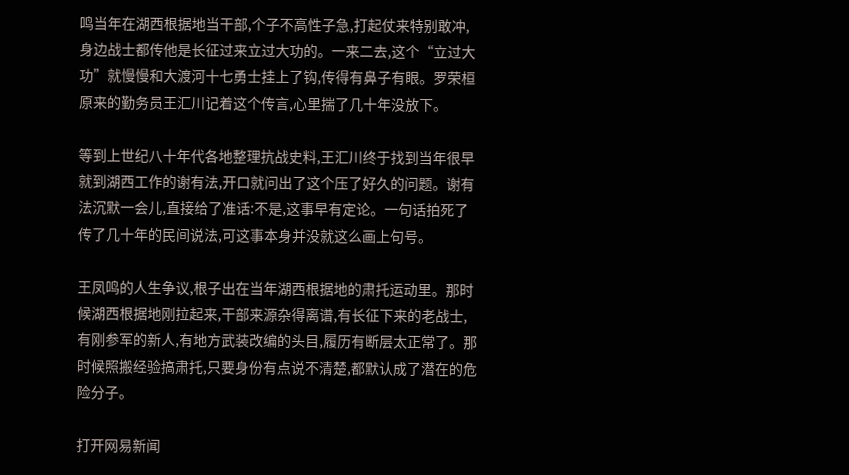鸣当年在湖西根据地当干部,个子不高性子急,打起仗来特别敢冲,身边战士都传他是长征过来立过大功的。一来二去,这个“立过大功”就慢慢和大渡河十七勇士挂上了钩,传得有鼻子有眼。罗荣桓原来的勤务员王汇川记着这个传言,心里揣了几十年没放下。

等到上世纪八十年代各地整理抗战史料,王汇川终于找到当年很早就到湖西工作的谢有法,开口就问出了这个压了好久的问题。谢有法沉默一会儿,直接给了准话:不是,这事早有定论。一句话拍死了传了几十年的民间说法,可这事本身并没就这么画上句号。

王凤鸣的人生争议,根子出在当年湖西根据地的肃托运动里。那时候湖西根据地刚拉起来,干部来源杂得离谱,有长征下来的老战士,有刚参军的新人,有地方武装改编的头目,履历有断层太正常了。那时候照搬经验搞肃托,只要身份有点说不清楚,都默认成了潜在的危险分子。

打开网易新闻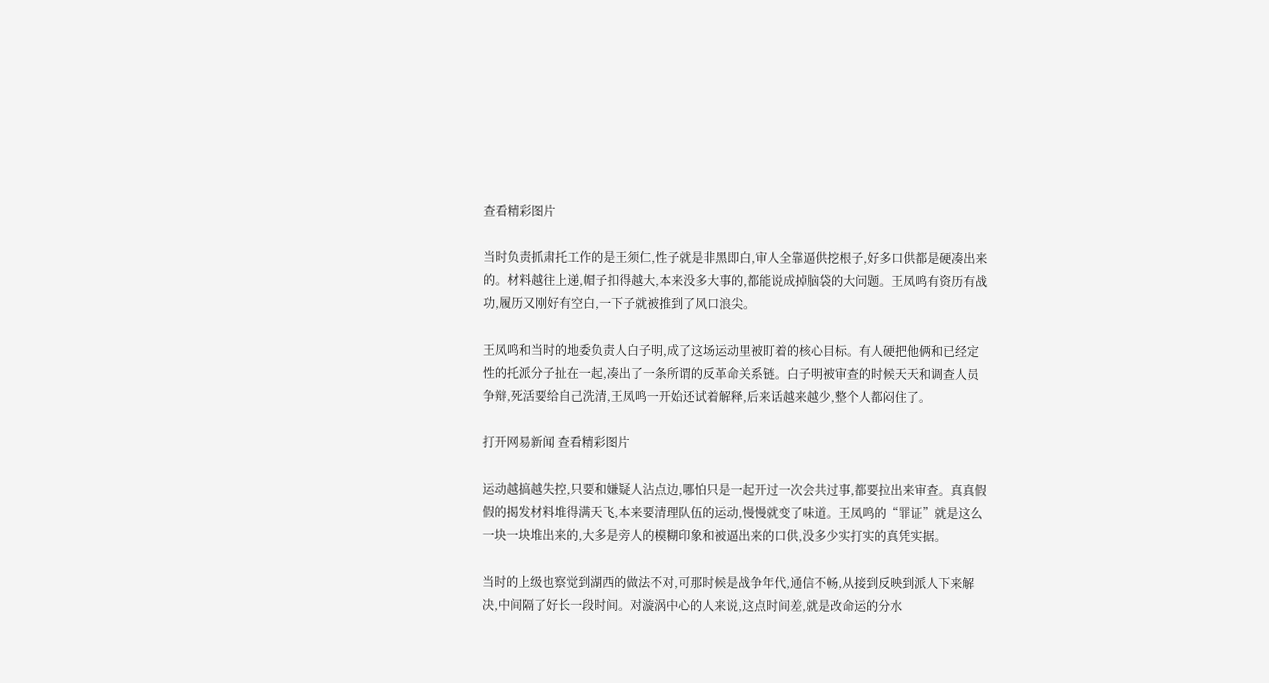查看精彩图片

当时负责抓肃托工作的是王须仁,性子就是非黑即白,审人全靠逼供挖根子,好多口供都是硬凑出来的。材料越往上递,帽子扣得越大,本来没多大事的,都能说成掉脑袋的大问题。王凤鸣有资历有战功,履历又刚好有空白,一下子就被推到了风口浪尖。

王凤鸣和当时的地委负责人白子明,成了这场运动里被盯着的核心目标。有人硬把他俩和已经定性的托派分子扯在一起,凑出了一条所谓的反革命关系链。白子明被审查的时候天天和调查人员争辩,死活要给自己洗清,王凤鸣一开始还试着解释,后来话越来越少,整个人都闷住了。

打开网易新闻 查看精彩图片

运动越搞越失控,只要和嫌疑人沾点边,哪怕只是一起开过一次会共过事,都要拉出来审查。真真假假的揭发材料堆得满天飞,本来要清理队伍的运动,慢慢就变了味道。王凤鸣的“罪证”就是这么一块一块堆出来的,大多是旁人的模糊印象和被逼出来的口供,没多少实打实的真凭实据。

当时的上级也察觉到湖西的做法不对,可那时候是战争年代,通信不畅,从接到反映到派人下来解决,中间隔了好长一段时间。对漩涡中心的人来说,这点时间差,就是改命运的分水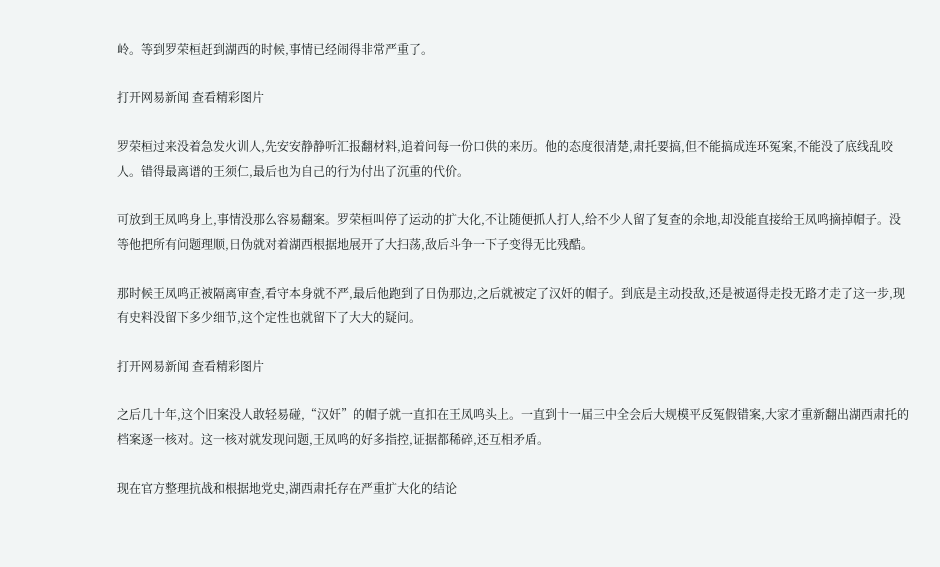岭。等到罗荣桓赶到湖西的时候,事情已经闹得非常严重了。

打开网易新闻 查看精彩图片

罗荣桓过来没着急发火训人,先安安静静听汇报翻材料,追着问每一份口供的来历。他的态度很清楚,肃托要搞,但不能搞成连环冤案,不能没了底线乱咬人。错得最离谱的王须仁,最后也为自己的行为付出了沉重的代价。

可放到王凤鸣身上,事情没那么容易翻案。罗荣桓叫停了运动的扩大化,不让随便抓人打人,给不少人留了复查的余地,却没能直接给王凤鸣摘掉帽子。没等他把所有问题理顺,日伪就对着湖西根据地展开了大扫荡,敌后斗争一下子变得无比残酷。

那时候王凤鸣正被隔离审查,看守本身就不严,最后他跑到了日伪那边,之后就被定了汉奸的帽子。到底是主动投敌,还是被逼得走投无路才走了这一步,现有史料没留下多少细节,这个定性也就留下了大大的疑问。

打开网易新闻 查看精彩图片

之后几十年,这个旧案没人敢轻易碰,“汉奸”的帽子就一直扣在王凤鸣头上。一直到十一届三中全会后大规模平反冤假错案,大家才重新翻出湖西肃托的档案逐一核对。这一核对就发现问题,王凤鸣的好多指控,证据都稀碎,还互相矛盾。

现在官方整理抗战和根据地党史,湖西肃托存在严重扩大化的结论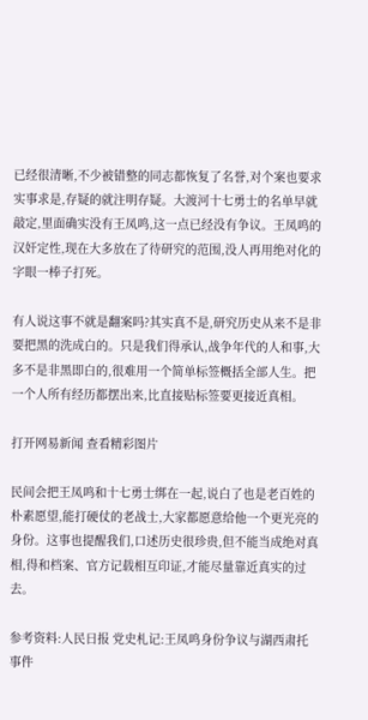已经很清晰,不少被错整的同志都恢复了名誉,对个案也要求实事求是,存疑的就注明存疑。大渡河十七勇士的名单早就敲定,里面确实没有王凤鸣,这一点已经没有争议。王凤鸣的汉奸定性,现在大多放在了待研究的范围,没人再用绝对化的字眼一棒子打死。

有人说这事不就是翻案吗?其实真不是,研究历史从来不是非要把黑的洗成白的。只是我们得承认,战争年代的人和事,大多不是非黑即白的,很难用一个简单标签概括全部人生。把一个人所有经历都摆出来,比直接贴标签要更接近真相。

打开网易新闻 查看精彩图片

民间会把王凤鸣和十七勇士绑在一起,说白了也是老百姓的朴素愿望,能打硬仗的老战士,大家都愿意给他一个更光亮的身份。这事也提醒我们,口述历史很珍贵,但不能当成绝对真相,得和档案、官方记载相互印证,才能尽量靠近真实的过去。

参考资料:人民日报 党史札记:王凤鸣身份争议与湖西肃托事件